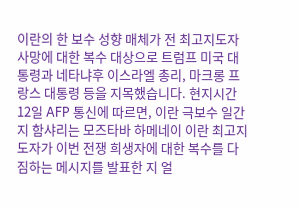이란의 한 보수 성향 매체가 전 최고지도자 사망에 대한 복수 대상으로 트럼프 미국 대통령과 네타냐후 이스라엘 총리, 마크롱 프랑스 대통령 등을 지목했습니다. 현지시간 12일 AFP 통신에 따르면, 이란 극보수 일간지 함샤리는 모즈타바 하메네이 이란 최고지도자가 이번 전쟁 희생자에 대한 복수를 다짐하는 메시지를 발표한 지 얼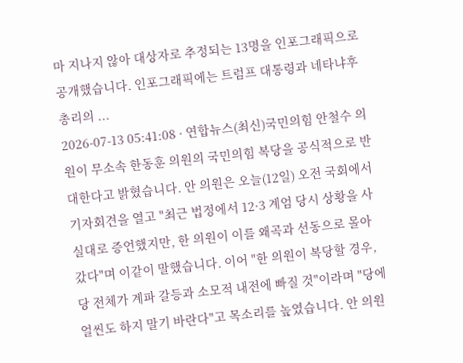마 지나지 않아 대상자로 추정되는 13명을 인포그래픽으로 공개했습니다. 인포그래픽에는 트럼프 대통령과 네타냐후 총리의 ...
2026-07-13 05:41:08 · 연합뉴스(최신)국민의힘 안철수 의원이 무소속 한동훈 의원의 국민의힘 복당을 공식적으로 반대한다고 밝혔습니다. 안 의원은 오늘(12일) 오전 국회에서 기자회견을 열고 "최근 법정에서 12·3 계엄 당시 상황을 사실대로 증언했지만, 한 의원이 이를 왜곡과 선동으로 몰아갔다"며 이같이 말했습니다. 이어 "한 의원이 복당할 경우, 당 전체가 계파 갈등과 소모적 내전에 빠질 것"이라며 "당에 얼씬도 하지 말기 바란다"고 목소리를 높였습니다. 안 의원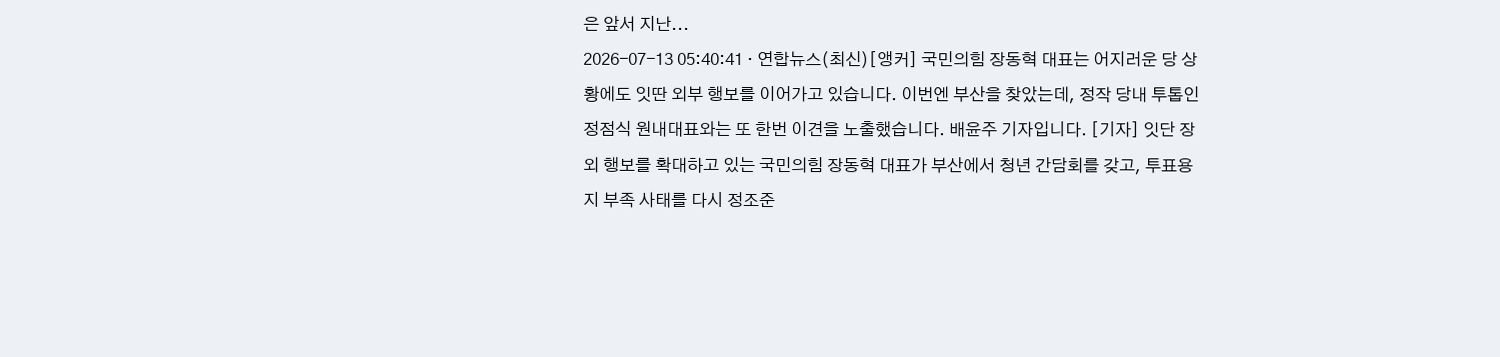은 앞서 지난...
2026-07-13 05:40:41 · 연합뉴스(최신)[앵커] 국민의힘 장동혁 대표는 어지러운 당 상황에도 잇딴 외부 행보를 이어가고 있습니다. 이번엔 부산을 찾았는데, 정작 당내 투톱인 정점식 원내대표와는 또 한번 이견을 노출했습니다. 배윤주 기자입니다. [기자] 잇단 장외 행보를 확대하고 있는 국민의힘 장동혁 대표가 부산에서 청년 간담회를 갖고, 투표용지 부족 사태를 다시 정조준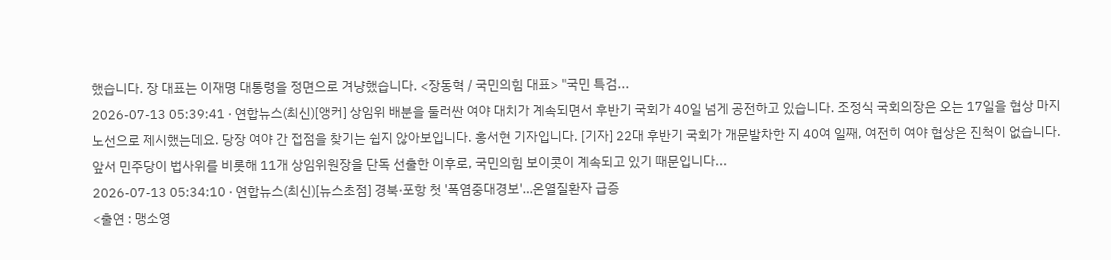했습니다. 장 대표는 이재명 대통령을 정면으로 겨냥했습니다. <장동혁 / 국민의힘 대표> "국민 특검...
2026-07-13 05:39:41 · 연합뉴스(최신)[앵커] 상임위 배분을 둘러싼 여야 대치가 계속되면서 후반기 국회가 40일 넘게 공전하고 있습니다. 조정식 국회의장은 오는 17일을 협상 마지노선으로 제시했는데요. 당장 여야 간 접점을 찾기는 쉽지 않아보입니다. 홍서현 기자입니다. [기자] 22대 후반기 국회가 개문발차한 지 40여 일째, 여전히 여야 협상은 진척이 없습니다. 앞서 민주당이 법사위를 비롯해 11개 상임위원장을 단독 선출한 이후로, 국민의힘 보이콧이 계속되고 있기 때문입니다...
2026-07-13 05:34:10 · 연합뉴스(최신)[뉴스초점] 경북·포항 첫 '폭염중대경보'…온열질환자 급증
<출연 : 맹소영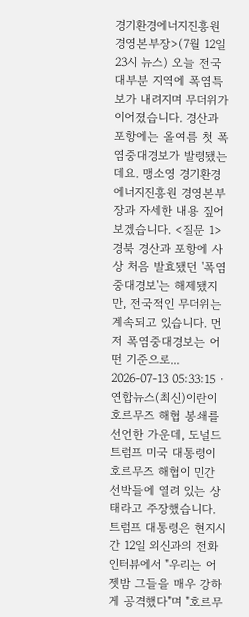경기환경에너지진흥원 경영본부장>(7월 12일 23시 뉴스) 오늘 전국 대부분 지역에 폭염특보가 내려지며 무더위가 이어졌습니다. 경산과 포항에는 올여름 첫 폭염중대경보가 발령됐는데요. 맹소영 경기환경에너지진흥원 경영본부장과 자세한 내용 짚어보겠습니다. <질문 1> 경북 경산과 포항에 사상 처음 발효됐던 '폭염중대경보'는 해제됐지만, 전국적인 무더위는 계속되고 있습니다. 먼저 폭염중대경보는 어떤 기준으로...
2026-07-13 05:33:15 · 연합뉴스(최신)이란이 호르무즈 해협 봉쇄를 선언한 가운데, 도널드 트럼프 미국 대통령이 호르무즈 해협이 민간 선박들에 열려 있는 상태라고 주장했습니다. 트럼프 대통령은 현지시간 12일 외신과의 전화 인터뷰에서 "우리는 어젯밤 그들을 매우 강하게 공격했다"며 "호르무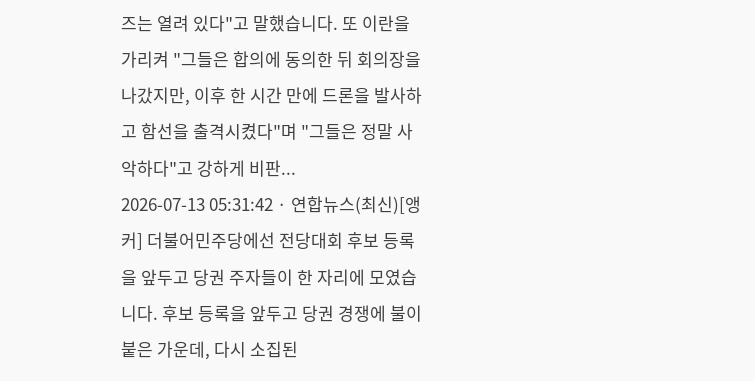즈는 열려 있다"고 말했습니다. 또 이란을 가리켜 "그들은 합의에 동의한 뒤 회의장을 나갔지만, 이후 한 시간 만에 드론을 발사하고 함선을 출격시켰다"며 "그들은 정말 사악하다"고 강하게 비판...
2026-07-13 05:31:42 · 연합뉴스(최신)[앵커] 더불어민주당에선 전당대회 후보 등록을 앞두고 당권 주자들이 한 자리에 모였습니다. 후보 등록을 앞두고 당권 경쟁에 불이 붙은 가운데, 다시 소집된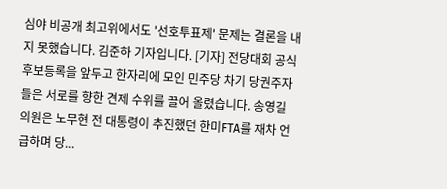심야 비공개 최고위에서도 '선호투표제' 문제는 결론을 내지 못했습니다. 김준하 기자입니다. [기자] 전당대회 공식 후보등록을 앞두고 한자리에 모인 민주당 차기 당권주자들은 서로를 향한 견제 수위를 끌어 올렸습니다. 송영길 의원은 노무현 전 대통령이 추진했던 한미FTA를 재차 언급하며 당...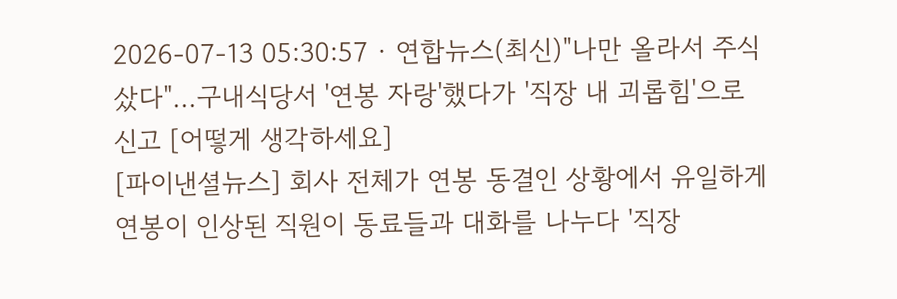2026-07-13 05:30:57 · 연합뉴스(최신)"나만 올라서 주식 샀다"...구내식당서 '연봉 자랑'했다가 '직장 내 괴롭힘'으로 신고 [어떻게 생각하세요]
[파이낸셜뉴스] 회사 전체가 연봉 동결인 상황에서 유일하게 연봉이 인상된 직원이 동료들과 대화를 나누다 '직장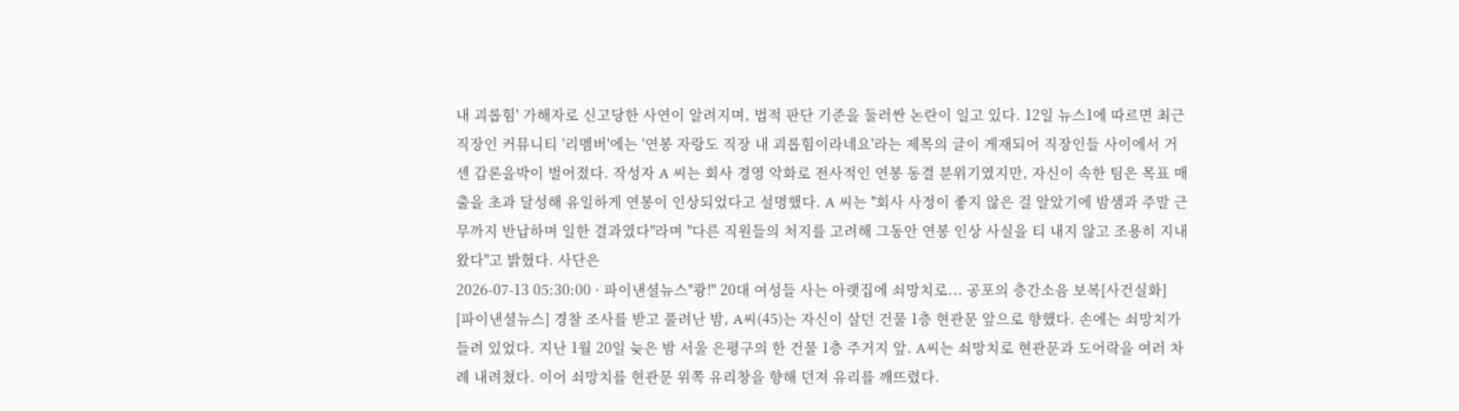내 괴롭힘' 가해자로 신고당한 사연이 알려지며, 법적 판단 기준을 둘러싼 논란이 일고 있다. 12일 뉴스1에 따르면 최근 직장인 커뮤니티 '리멤버'에는 '연봉 자랑도 직장 내 괴롭힘이라네요'라는 제목의 글이 게재되어 직장인들 사이에서 거센 갑론을박이 벌어졌다. 작성자 A 씨는 회사 경영 악화로 전사적인 연봉 동결 분위기였지만, 자신이 속한 팀은 목표 매출을 초과 달성해 유일하게 연봉이 인상되었다고 설명했다. A 씨는 "회사 사정이 좋지 않은 걸 알았기에 밤샘과 주말 근무까지 반납하며 일한 결과였다"라며 "다른 직원들의 처지를 고려해 그동안 연봉 인상 사실을 티 내지 않고 조용히 지내왔다"고 밝혔다. 사단은
2026-07-13 05:30:00 · 파이낸셜뉴스"쾅!" 20대 여성들 사는 아랫집에 쇠망치로... 공포의 층간소음 보복[사건실화]
[파이낸셜뉴스] 경찰 조사를 받고 풀려난 밤, A씨(45)는 자신이 살던 건물 1층 현관문 앞으로 향했다. 손에는 쇠망치가 들려 있었다. 지난 1월 20일 늦은 밤 서울 은평구의 한 건물 1층 주거지 앞. A씨는 쇠망치로 현관문과 도어락을 여러 차례 내려쳤다. 이어 쇠망치를 현관문 위쪽 유리창을 향해 던져 유리를 깨뜨렸다.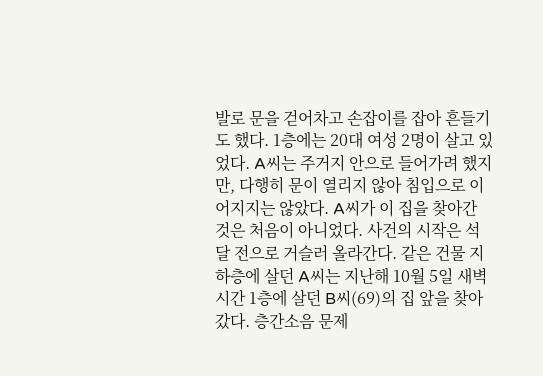발로 문을 걷어차고 손잡이를 잡아 흔들기도 했다. 1층에는 20대 여성 2명이 살고 있었다. A씨는 주거지 안으로 들어가려 했지만, 다행히 문이 열리지 않아 침입으로 이어지지는 않았다. A씨가 이 집을 찾아간 것은 처음이 아니었다. 사건의 시작은 석 달 전으로 거슬러 올라간다. 같은 건물 지하층에 살던 A씨는 지난해 10월 5일 새벽 시간 1층에 살던 B씨(69)의 집 앞을 찾아갔다. 층간소음 문제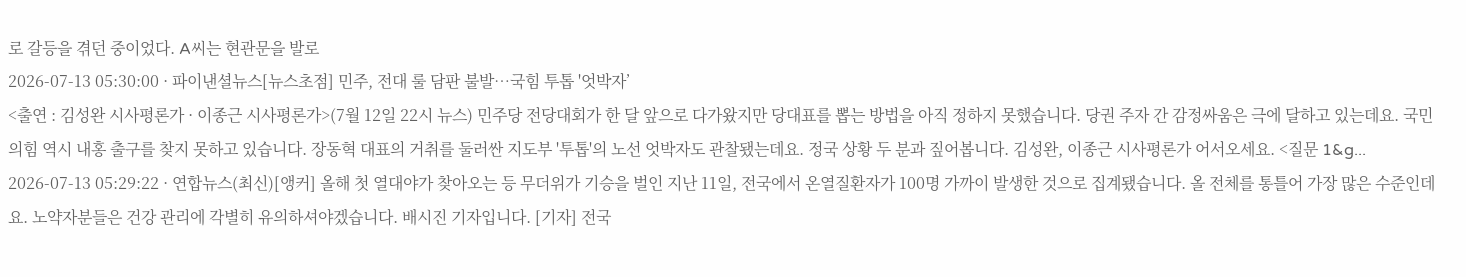로 갈등을 겪던 중이었다. A씨는 현관문을 발로
2026-07-13 05:30:00 · 파이낸셜뉴스[뉴스초점] 민주, 전대 룰 담판 불발…국힘 투톱 '엇박자’
<출연 : 김성완 시사평론가 · 이종근 시사평론가>(7월 12일 22시 뉴스) 민주당 전당대회가 한 달 앞으로 다가왔지만 당대표를 뽑는 방법을 아직 정하지 못했습니다. 당권 주자 간 감정싸움은 극에 달하고 있는데요. 국민의힘 역시 내홍 출구를 찾지 못하고 있습니다. 장동혁 대표의 거취를 둘러싼 지도부 '투톱'의 노선 엇박자도 관찰됐는데요. 정국 상황 두 분과 짚어봅니다. 김성완, 이종근 시사평론가 어서오세요. <질문 1&g...
2026-07-13 05:29:22 · 연합뉴스(최신)[앵커] 올해 첫 열대야가 찾아오는 등 무더위가 기승을 벌인 지난 11일, 전국에서 온열질환자가 100명 가까이 발생한 것으로 집계됐습니다. 올 전체를 통틀어 가장 많은 수준인데요. 노약자분들은 건강 관리에 각별히 유의하셔야겠습니다. 배시진 기자입니다. [기자] 전국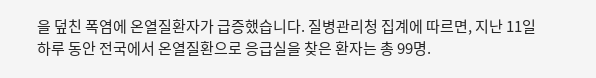을 덮친 폭염에 온열질환자가 급증했습니다. 질병관리청 집계에 따르면, 지난 11일 하루 동안 전국에서 온열질환으로 응급실을 찾은 환자는 총 99명.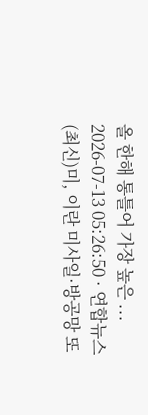올 한해 통틀어 가장 높은 ...
2026-07-13 05:26:50 · 연합뉴스(최신)미, 이란 미사일·방공망 또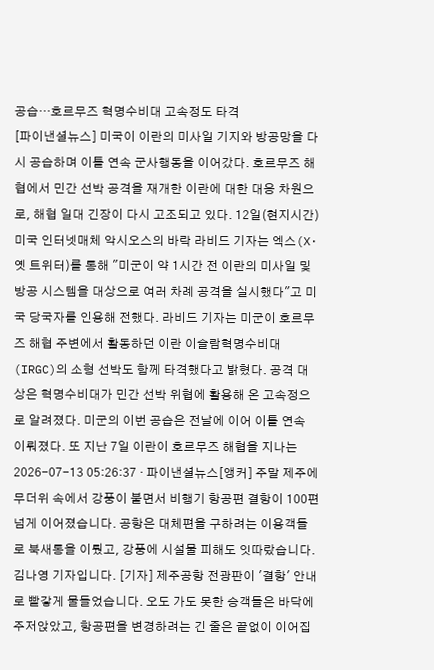공습…호르무즈 혁명수비대 고속정도 타격
[파이낸셜뉴스] 미국이 이란의 미사일 기지와 방공망을 다시 공습하며 이틀 연속 군사행동을 이어갔다. 호르무즈 해협에서 민간 선박 공격을 재개한 이란에 대한 대응 차원으로, 해협 일대 긴장이 다시 고조되고 있다. 12일(현지시간) 미국 인터넷매체 악시오스의 바락 라비드 기자는 엑스(X·옛 트위터)를 통해 "미군이 약 1시간 전 이란의 미사일 및 방공 시스템을 대상으로 여러 차례 공격을 실시했다"고 미국 당국자를 인용해 전했다. 라비드 기자는 미군이 호르무즈 해협 주변에서 활동하던 이란 이슬람혁명수비대(IRGC)의 소형 선박도 함께 타격했다고 밝혔다. 공격 대상은 혁명수비대가 민간 선박 위협에 활용해 온 고속정으로 알려졌다. 미군의 이번 공습은 전날에 이어 이틀 연속 이뤄졌다. 또 지난 7일 이란이 호르무즈 해협을 지나는
2026-07-13 05:26:37 · 파이낸셜뉴스[앵커] 주말 제주에 무더위 속에서 강풍이 불면서 비행기 항공편 결항이 100편 넘게 이어졌습니다. 공항은 대체편을 구하려는 이용객들로 북새통을 이뤘고, 강풍에 시설물 피해도 잇따랐습니다. 김나영 기자입니다. [기자] 제주공항 전광판이 '결항' 안내로 빨갛게 물들었습니다. 오도 가도 못한 승객들은 바닥에 주저앉았고, 항공편을 변경하려는 긴 줄은 끝없이 이어집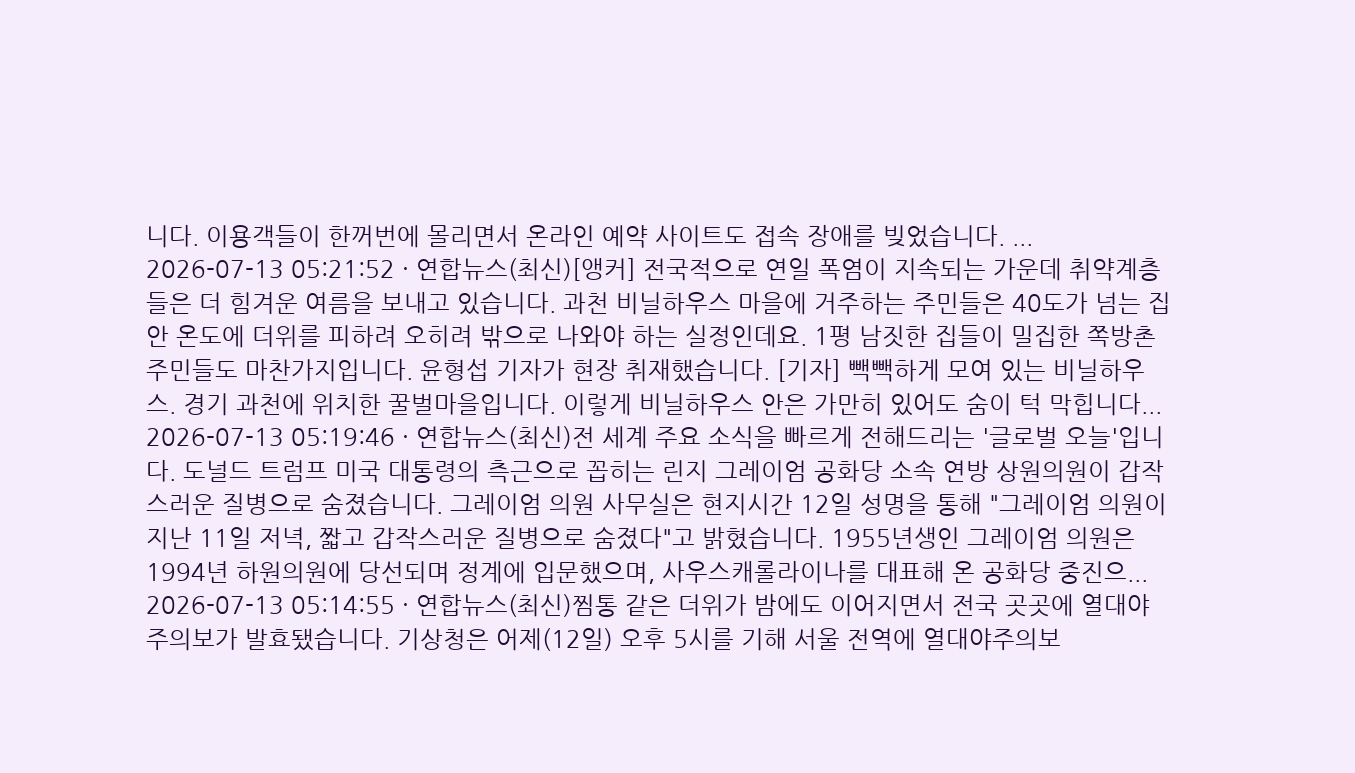니다. 이용객들이 한꺼번에 몰리면서 온라인 예약 사이트도 접속 장애를 빚었습니다. ...
2026-07-13 05:21:52 · 연합뉴스(최신)[앵커] 전국적으로 연일 폭염이 지속되는 가운데 취약계층들은 더 힘겨운 여름을 보내고 있습니다. 과천 비닐하우스 마을에 거주하는 주민들은 40도가 넘는 집안 온도에 더위를 피하려 오히려 밖으로 나와야 하는 실정인데요. 1평 남짓한 집들이 밀집한 쪽방촌 주민들도 마찬가지입니다. 윤형섭 기자가 현장 취재했습니다. [기자] 빽빽하게 모여 있는 비닐하우스. 경기 과천에 위치한 꿀벌마을입니다. 이렇게 비닐하우스 안은 가만히 있어도 숨이 턱 막힙니다...
2026-07-13 05:19:46 · 연합뉴스(최신)전 세계 주요 소식을 빠르게 전해드리는 '글로벌 오늘'입니다. 도널드 트럼프 미국 대통령의 측근으로 꼽히는 린지 그레이엄 공화당 소속 연방 상원의원이 갑작스러운 질병으로 숨졌습니다. 그레이엄 의원 사무실은 현지시간 12일 성명을 통해 "그레이엄 의원이 지난 11일 저녁, 짧고 갑작스러운 질병으로 숨졌다"고 밝혔습니다. 1955년생인 그레이엄 의원은 1994년 하원의원에 당선되며 정계에 입문했으며, 사우스캐롤라이나를 대표해 온 공화당 중진으...
2026-07-13 05:14:55 · 연합뉴스(최신)찜통 같은 더위가 밤에도 이어지면서 전국 곳곳에 열대야주의보가 발효됐습니다. 기상청은 어제(12일) 오후 5시를 기해 서울 전역에 열대야주의보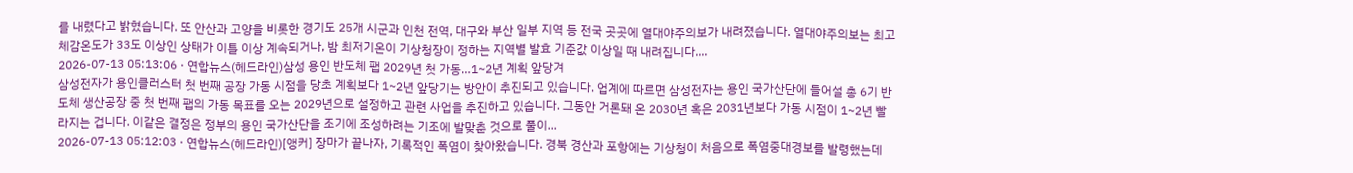를 내렸다고 밝혔습니다. 또 안산과 고양을 비롯한 경기도 25개 시군과 인천 전역, 대구와 부산 일부 지역 등 전국 곳곳에 열대야주의보가 내려졌습니다. 열대야주의보는 최고 체감온도가 33도 이상인 상태가 이틀 이상 계속되거나, 밤 최저기온이 기상청장이 정하는 지역별 발효 기준값 이상일 때 내려집니다....
2026-07-13 05:13:06 · 연합뉴스(헤드라인)삼성 용인 반도체 팹 2029년 첫 가동…1~2년 계획 앞당겨
삼성전자가 용인클러스터 첫 번째 공장 가동 시점을 당초 계획보다 1~2년 앞당기는 방안이 추진되고 있습니다. 업계에 따르면 삼성전자는 용인 국가산단에 들어설 총 6기 반도체 생산공장 중 첫 번째 팹의 가동 목표를 오는 2029년으로 설정하고 관련 사업을 추진하고 있습니다. 그동안 거론돼 온 2030년 혹은 2031년보다 가동 시점이 1~2년 빨라지는 겁니다. 이같은 결정은 정부의 용인 국가산단을 조기에 조성하려는 기조에 발맞춘 것으로 풀이...
2026-07-13 05:12:03 · 연합뉴스(헤드라인)[앵커] 장마가 끝나자, 기록적인 폭염이 찾아왔습니다. 경북 경산과 포항에는 기상청이 처음으로 폭염중대경보를 발령했는데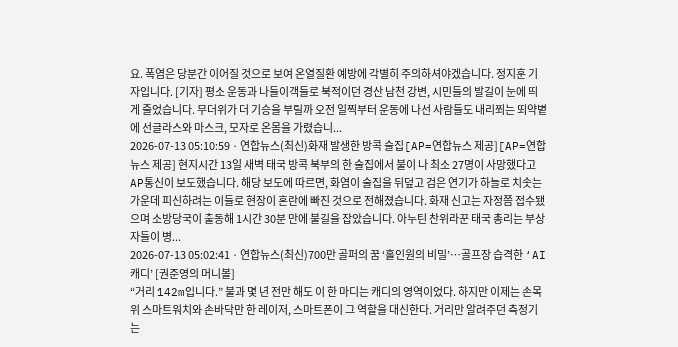요. 폭염은 당분간 이어질 것으로 보여 온열질환 예방에 각별히 주의하셔야겠습니다. 정지훈 기자입니다. [기자] 평소 운동과 나들이객들로 북적이던 경산 남천 강변, 시민들의 발길이 눈에 띄게 줄었습니다. 무더위가 더 기승을 부릴까 오전 일찍부터 운동에 나선 사람들도 내리쬐는 뙤약볕에 선글라스와 마스크, 모자로 온몸을 가렸습니...
2026-07-13 05:10:59 · 연합뉴스(최신)화재 발생한 방콕 술집[AP=연합뉴스 제공][AP=연합뉴스 제공] 현지시간 13일 새벽 태국 방콕 북부의 한 술집에서 불이 나 최소 27명이 사망했다고 AP통신이 보도했습니다. 해당 보도에 따르면, 화염이 술집을 뒤덮고 검은 연기가 하늘로 치솟는 가운데 피신하려는 이들로 현장이 혼란에 빠진 것으로 전해졌습니다. 화재 신고는 자정쯤 접수됐으며 소방당국이 출동해 1시간 30분 만에 불길을 잡았습니다. 아누틴 찬위라꾼 태국 총리는 부상자들이 병...
2026-07-13 05:02:41 · 연합뉴스(최신)700만 골퍼의 꿈 ‘홀인원의 비밀’…골프장 습격한 ‘AI 캐디’ [권준영의 머니볼]
“거리 142m입니다.” 불과 몇 년 전만 해도 이 한 마디는 캐디의 영역이었다. 하지만 이제는 손목 위 스마트워치와 손바닥만 한 레이저, 스마트폰이 그 역할을 대신한다. 거리만 알려주던 측정기는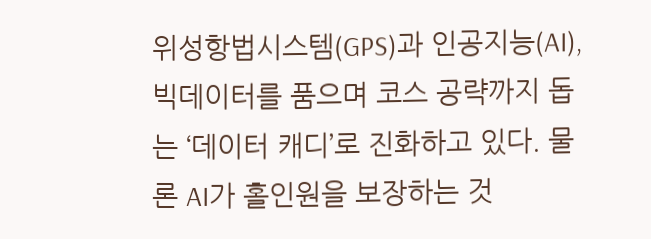위성항법시스템(GPS)과 인공지능(AI), 빅데이터를 품으며 코스 공략까지 돕는 ‘데이터 캐디’로 진화하고 있다. 물론 AI가 홀인원을 보장하는 것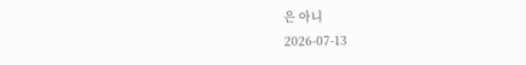은 아니
2026-07-13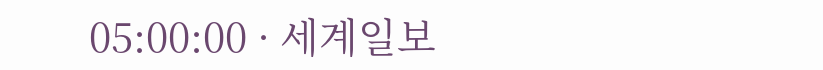05:00:00 · 세계일보